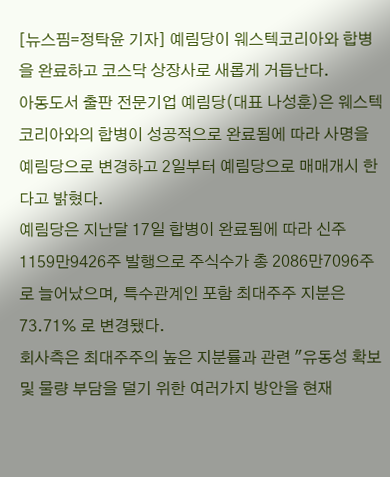[뉴스핌=정탁윤 기자] 예림당이 웨스텍코리아와 합병을 완료하고 코스닥 상장사로 새롭게 거듭난다.
아동도서 출판 전문기업 예림당(대표 나성훈)은 웨스텍코리아와의 합병이 성공적으로 완료됨에 따라 사명을 예림당으로 변경하고 2일부터 예림당으로 매매개시 한다고 밝혔다.
예림당은 지난달 17일 합병이 완료됨에 따라 신주 1159만9426주 발행으로 주식수가 총 2086만7096주로 늘어났으며, 특수관계인 포함 최대주주 지분은 73.71% 로 변경됐다.
회사측은 최대주주의 높은 지분률과 관련 "유동성 확보 및 물량 부담을 덜기 위한 여러가지 방안을 현재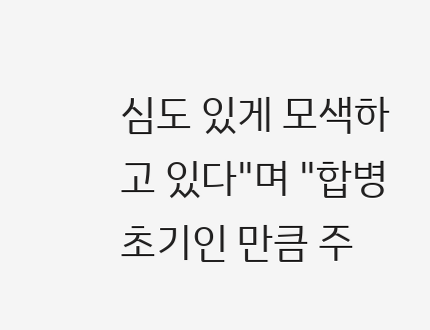심도 있게 모색하고 있다"며 "합병 초기인 만큼 주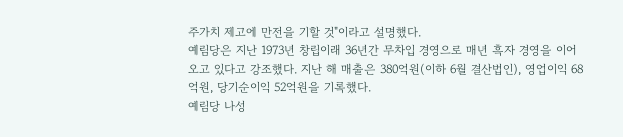주가치 제고에 만전을 기할 것"이라고 설명했다.
예림당은 지난 1973년 창립이래 36년간 무차입 경영으로 매년 흑자 경영을 이어오고 있다고 강조했다. 지난 해 매출은 380억원(이하 6월 결산법인), 영업이익 68억원, 당기순이익 52억원을 기록했다.
예림당 나성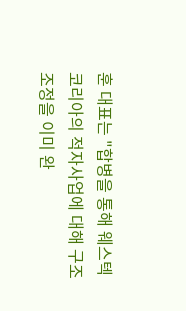훈 대표는 "합병을 통해 웨스텍코리아의 적자사업에 대해 구조조정을 이미 완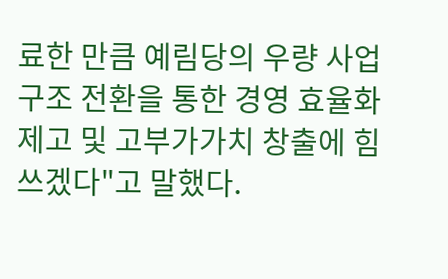료한 만큼 예림당의 우량 사업구조 전환을 통한 경영 효율화 제고 및 고부가가치 창출에 힘쓰겠다"고 말했다.